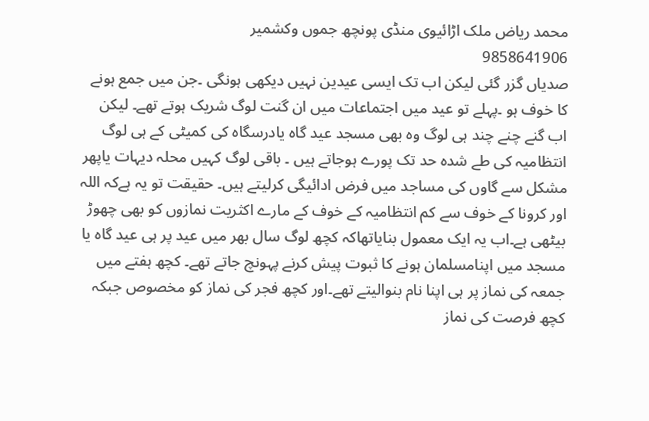محمد ریاض ملک اڑائیوی منڈی پونچھ جموں وکشمیر
9858641906
صدیاں گزر گئی لیکن اب تک ایسی عیدین نہیں دیکھی ہونگی ۔جن میں جمع ہونے کا خوف ہو ۔پہلے تو عید میں اجتماعات میں ان گنت لوگ شریک ہوتے تھے۔ لیکن اب گنے چنے چند ہی لوگ وہ بھی مسجد عید گاہ یادرسگاہ کی کمیٹی کے ہی لوگ انتظامیہ کی طے شدہ حد تک پورے ہوجاتے ہیں ۔ باقی لوگ کہیں محلہ دیہات یاپھر مشکل سے گاوں کی مساجد میں فرض ادائیگی کرلیتے ہیں۔ حقیقت تو یہ ہےکہ اللہ اور کرونا کے خوف سے کم انتظامیہ کے خوف کے مارے اکثریت نمازوں کو بھی چھوڑ بیٹھی ہے۔اب یہ ایک معمول بنایاتھاکہ کچھ لوگ سال بھر میں عید پر ہی عید گاہ یا مسجد میں اپنامسلمان ہونے کا ثبوت پیش کرنے پہونچ جاتے تھے۔ کچھ ہفتے میں جمعہ کی نماز پر ہی اپنا نام بنوالیتے تھے۔اور کچھ فجر کی نماز کو مخصوص جبکہ کچھ فرصت کی نماز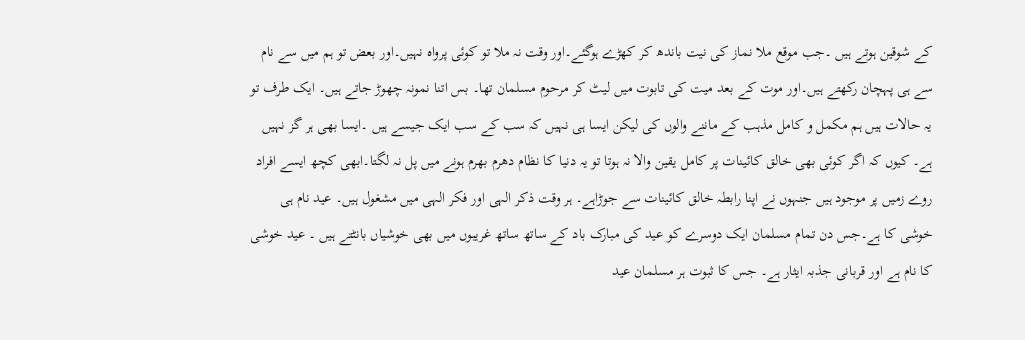کے شوقین ہوتے ہیں ۔جب موقع ملا نماز کی نیت باندھ کر کھڑے ہوگئے۔اور وقت نہ ملا تو کوئی پرواہ نہیں۔اور بعض تو ہم میں سے نام سے ہی پہچان رکھتے ہیں۔اور موت کے بعد میت کی تابوت میں لیٹ کر مرحوم مسلمان تھا۔ بس اتنا نمونہ چھوڑ جاتے ہیں۔ ایک طرف تو یہ حالات ہیں ہم مکمل و کامل مذہب کے ماننے والوں کی لیکن ایسا ہی نہیں کہ سب کے سب ایک جیسے ہیں ۔ایسا بھی ہر گز نہیں ہے۔ کیوں کہ اگر کوئی بھی خالق کائینات پر کامل یقین والا نہ ہوتا تو یہ دنیا کا نظام دھرم بھرم ہونے میں پل نہ لگتا۔ابھی کچھ ایسے افراد روے زمیں پر موجود ہیں جنہوں نے اپنا رابطہ خالق کائینات سے جوڑاہے۔ ہر وقت ذکر الہی اور فکر الہی میں مشغول ہیں۔ عید نام ہی خوشی کا ہے۔جس دن تمام مسلمان ایک دوسرے کو عید کی مبارک باد کے ساتھ ساتھ غریبوں میں بھی خوشیاں بانٹتے ہیں ۔ عید خوشی کا نام ہے اور قربانی جذبہ ایثار ہے۔ جس کا ثبوت ہر مسلمان عید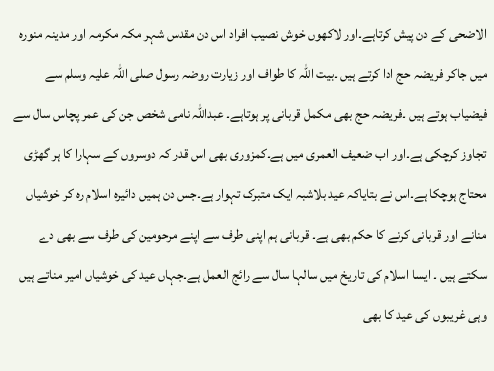الاضحی کے دن پیش کرتاہے۔اور لاکھوں خوش نصیب افراد اس دن مقدس شہر مکہ مکرمہ اور مدینہ منورہ میں جاکر فریضہ حج ادا کرتے ہیں ۔بیت اللہ کا طواف اور زیارت روضہ رسول صلی اللہ علیہ وسلم سے فیضیاب ہوتے ہیں ۔فریضہ حج بھی مکمل قربانی پر ہوتاہے۔ عبداللہ نامی شخص جن کی عمر پچاس سال سے تجاوز کرچکی ہے۔اور اب ضعیف العمری میں ہے۔کمزوری بھی اس قدر کہ دوسروں کے سہارا کا ہر گھڑی محتاج ہوچکا ہے۔اس نے بتایاکہ عید بلاشبہ ایک متبرک تہوار ہے۔جس دن ہمیں دائیرہ اسلام رہ کر خوشیاں منانے اور قربانی کرنے کا حکم بھی ہے۔ قربانی ہم اپنی طرف سے اپنے مرحومین کی طرف سے بھی دے سکتے ہیں ۔ ایسا اسلام کی تاریخ میں سالہا سال سے رائج العمل ہے۔جہاں عید کی خوشیاں امیر مناتے ہیں وہی غریبوں کی عید کا بھی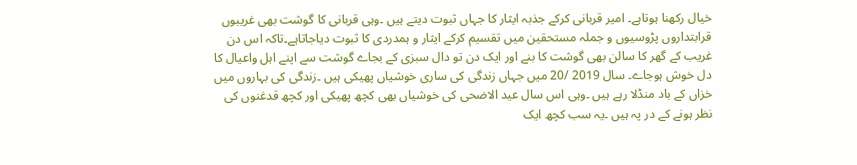خیال رکھنا ہوتاہے۔ امیر قربانی کرکے جذبہ ایثار کا جہاں ثبوت دیتے ہیں ۔وہی قربانی کا گوشت بھی غریبوں قرابتداروں پڑوسیوں و جملہ مستحقین میں تقسیم کرکے ایثار و ہمدردی کا ثبوت دیاجاتاہے۔تاکہ اس دن غریب کے گھر کا سالن بھی گوشت کا بنے اور ایک دن تو دال سبزی کے بجاے گوشت سے اپنے اہل واعیال کا دل خوش ہوجاے۔ سال 2019 /20 میں جہاں زندگی کی ساری خوشیاں پھیکی ہیں ۔زندگی کی بہاروں میں خزاں کے باد منڈلا رہے ہیں ۔وہی اس سال عید الاضحی کی خوشیاں بھی کچھ پھیکی اور کچھ قدغنوں کی نظر ہونے کے در پہ ہیں ۔یہ سب کچھ ایک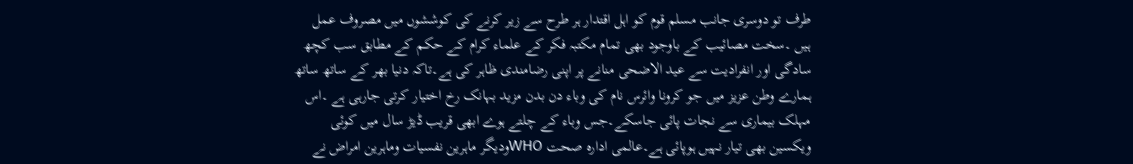طرف تو دوسری جانب مسلم قوم کو اہل اقتدار ہر طرح سے زیر کرنے کی کوششوں میں مصروف عمل ہیں ۔سخت مصائیب کے باوجود بھی تمام مکتبہ فکر کے علماء کرام کے حکم کے مطابق سب کچھ سادگی اور انفرادیت سے عید الاضحی منانے پر اپنی رضامندی ظاہر کی ہے۔تاکہ دنیا بھر کے ساتھ ساتھ ہمارے وطن عزیز میں جو کرونا وائرس نام کی وباء دن بدن مزید بہانک رخ اختیار کرتی جارہی ہے ۔اس مہلک بیماری سے نجات پائی جاسکے۔جس وباء کے چلتے ہوے ابھی قریب ڈیڑ سال میں کوئی ویکسین بھی تیار نہیں ہوپائی ہے۔عالمی ادارہ صحت WHOودیگر ماہرین نفسیات وماہرین امراض نے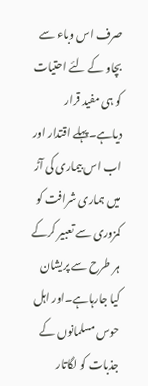صرف اس وباء سے بچاو کے لئے احتیات کو ہی مفید قرار دیاہے۔پہلے اقتدار اور اب اس بیماری کی آڑ میں ہماری شرافت کو کمزوری سے تعبیر کرکے ہر طرح سے پریشان کیا جارہاہے۔اور اہل حوس مسلمانوں کے جذبات کو لگاتار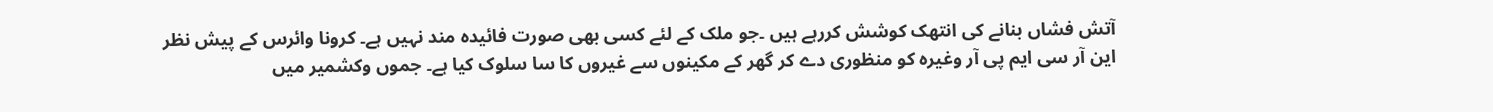آتش فشاں بنانے کی انتھک کوشش کررہے ہیں ۔جو ملک کے لئے کسی بھی صورت فائیدہ مند نہیں ہے۔ کرونا وائرس کے پیش نظر این آر سی ایم پی آر وغیرہ کو منظوری دے کر گھر کے مکینوں سے غیروں کا سا سلوک کیا ہے۔ جموں وکشمیر میں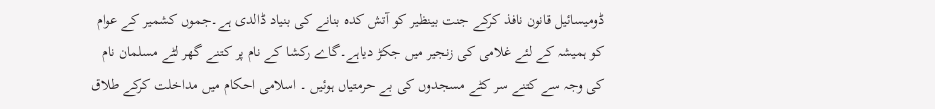ڈومیسائیل قانون نافذ کرکے جنت بینظیر کو آتش کدہ بنانے کی بنیاد ڈالدی ہے۔جموں کشمیر کے عوام کو ہمیشہ کے لئے غلامی کی زنجیر میں جکڑ دیاہے۔گاے رکشا کے نام پر کتنے گھر لٹے مسلمان نام کی وجہ سے کتنے سر کٹے مسجدوں کی بے حرمتیاں ہوئیں ۔ اسلامی احکام میں مداخلت کرکے طلاق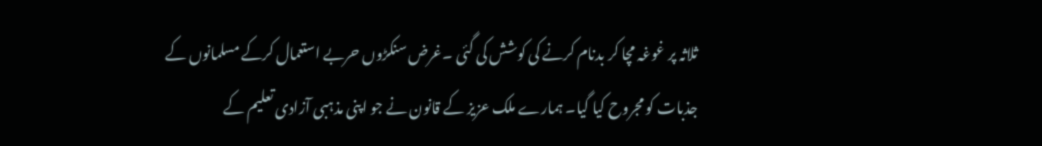ثلاثہ پر غوغہ مچا کر بدنام کرنے کی کوشش کی گئی ۔غرض سنکڑوں حربے استعمال کرکے مسلمانوں کے جذبات کو مجروح کیا گیا۔ ہمارے ملک عزیز کے قانون نے جو اپنی مذہبی آزادی تعلیم کے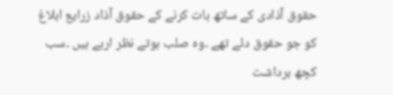حقوق آذادی کے ساتھ بات کرنے کے حقوق آذاد زرایع ابلاغ کو جو حقوق دئے تھے ۔وہ صلب ہوتے نظر ارہے ہیں ۔سب کچھ برداشت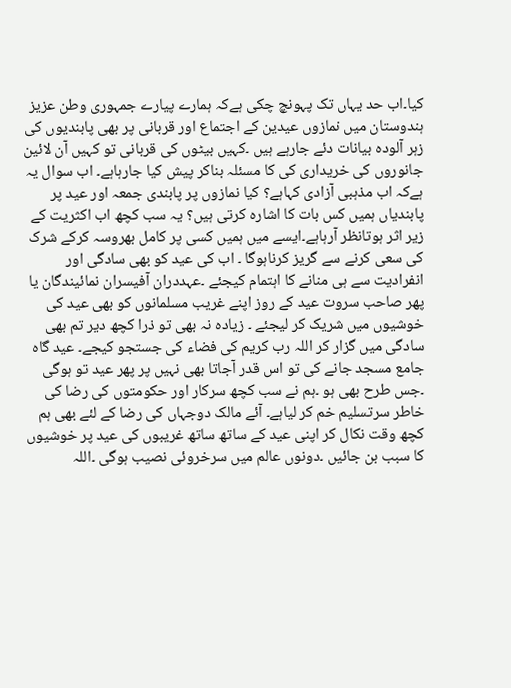کیا۔اب حد یہاں تک پہونچ چکی ہےکہ ہمارے پیارے جمہوری وطن عزیز ہندوستان میں نمازوں عیدین کے اجتماع اور قربانی پر بھی پابندیوں کی زہر آلودہ بیانات دئے جارہے ہیں ۔کہیں بیٹوں کی قربانی تو کہیں آن لائین جانوروں کی خریداری کی کا مسئلہ بناکر پیش کیا جارہاہے۔ اب سوال یہ ہےکہ اب مذہبی آزادی کہاہے؟ کیا نمازوں پر پابندی جمعہ اور عید پر پابندیاں ہمیں کس بات کا اشارہ کرتی ہیں؟ یہ سب کچھ اب اکثریت کے زیر اثر ہوتانظر آرہاہے۔ایسے میں ہمیں کسی پر کامل بھروسہ کرکے شرک کی سعی کرنے سے گریز کرناہوگا ۔ اب کی عید کو بھی سادگی اور انفرادیت سے ہی منانے کا اہتمام کیجئے ۔عہددران آفیسران نمائیندگان یا پھر صاحب سروت عید کے روز اپنے غریب مسلمانوں کو بھی عید کی خوشیوں میں شریک کر لیجئے ۔ زیادہ نہ بھی تو ذرا کچھ دیر تم بھی سادگی میں گزار کر اللہ رب کریم کی فضاء کی جستجو کیجے۔ عید گاہ جامع مسجد جانے کی تو اس قدر آجاتا بھی نہیں پر پھر عید تو ہوگی ۔جس طرح بھی ہو ۔ہم نے سب کچھ سرکار اور حکومتوں کی رضا کی خاطر سرتسلیم خم کر لیاہے۔ آئے مالک دوجہاں کی رضا کے لئے بھی ہم کچھ وقت نکال کر اپنی عید کے ساتھ ساتھ غریبوں کی عید پر خوشیوں کا سبب بن جائیں ۔دونوں عالم میں سرخروئی نصیب ہوگی ۔اللہ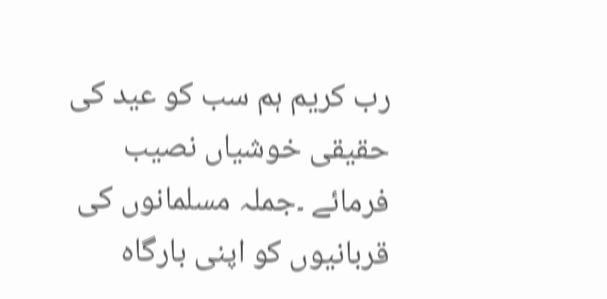رب کریم ہم سب کو عید کی حقیقی خوشیاں نصیب فرمائے ۔جملہ مسلمانوں کی قربانیوں کو اپنی بارگاہ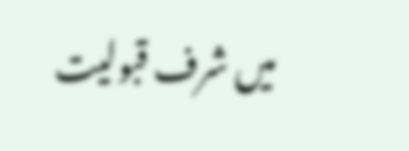میں شرف قبولیت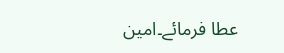عطا فرمائے۔امین